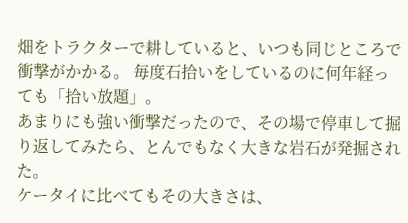畑をトラクターで耕していると、いつも同じところで衝撃がかかる。 毎度石拾いをしているのに何年経っても「拾い放題」。
あまりにも強い衝撃だったので、その場で停車して掘り返してみたら、とんでもなく大きな岩石が発掘された。
ケータイに比べてもその大きさは、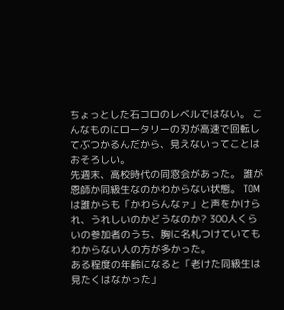ちょっとした石コロのレベルではない。 こんなものにロータリーの刃が高速で回転してぶつかるんだから、見えないってことはおそろしい。
先週末、高校時代の同窓会があった。 誰が恩師か同級生なのかわからない状態。 TOMは誰からも「かわらんなァ」と声をかけられ、うれしいのかどうなのか? 300人くらいの参加者のうち、胸に名札つけていてもわからない人の方が多かった。
ある程度の年齢になると「老けた同級生は見たくはなかった」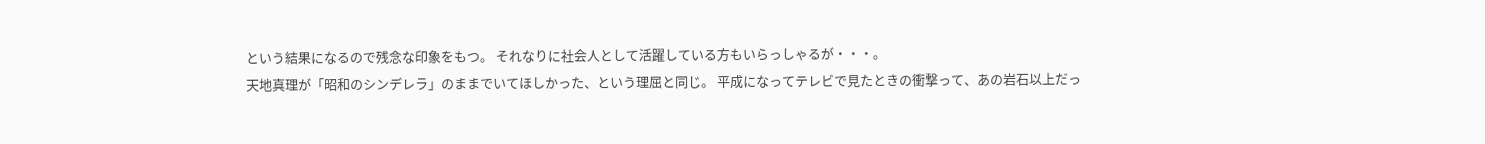という結果になるので残念な印象をもつ。 それなりに社会人として活躍している方もいらっしゃるが・・・。
天地真理が「昭和のシンデレラ」のままでいてほしかった、という理屈と同じ。 平成になってテレビで見たときの衝撃って、あの岩石以上だっ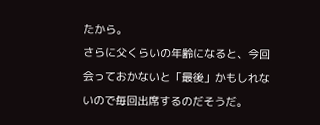たから。
さらに父くらいの年齢になると、今回会っておかないと「最後」かもしれないので毎回出席するのだそうだ。